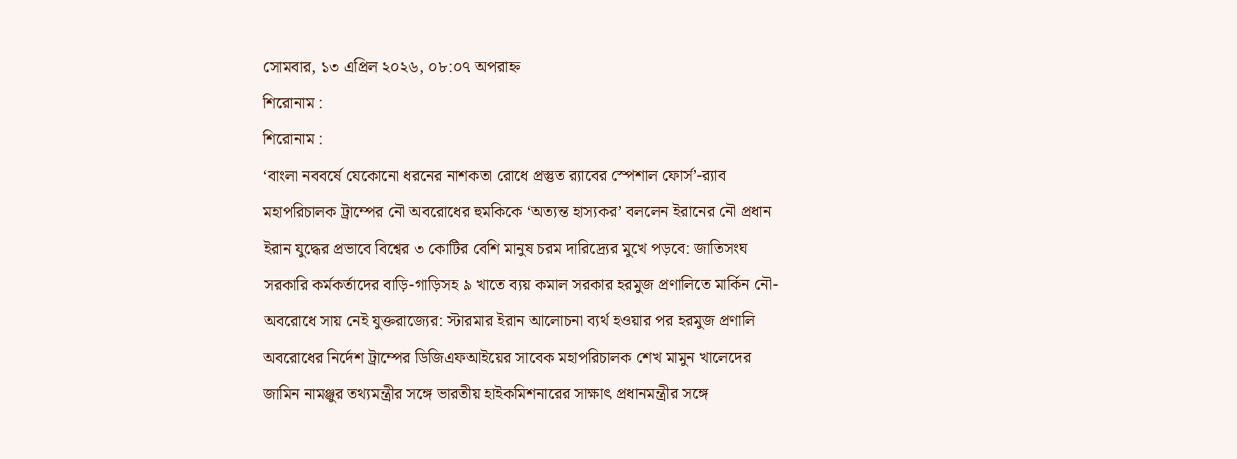সোমবার, ১৩ এপ্রিল ২০২৬, ০৮:০৭ অপরাহ্ন
শিরোনাম :
শিরোনাম :
‘বাংলা নববর্ষে যেকোনো ধরনের নাশকতা রোধে প্রস্তুত র‌্যাবের স্পেশাল ফোর্স’-র‍্যাব মহাপরিচালক ট্রাম্পের নৌ অবরোধের হুমকিকে ‘অত্যন্ত হাস্যকর’ বললেন ইরানের নৌ প্রধান ইরান যুদ্ধের প্রভাবে বিশ্বের ৩ কোটির বেশি মানুষ চরম দারিদ্র্যের মুখে পড়বে: জাতিসংঘ সরকারি কর্মকর্তাদের বাড়ি-গাড়িসহ ৯ খাতে ব্যয় কমাল সরকার হরমুজ প্রণালিতে মার্কিন নৌ-অবরোধে সায় নেই যুক্তরাজ্যের: স্টারমার ইরান আলোচনা ব্যর্থ হওয়ার পর হরমুজ প্রণালি অবরোধের নির্দেশ ট্রাম্পের ডিজিএফআইয়ের সাবেক মহাপরিচালক শেখ মামুন খালেদের জামিন নামঞ্জুর তথ্যমন্ত্রীর সঙ্গে ভারতীয় হাইকমিশনারের সাক্ষাৎ প্রধানমন্ত্রীর সঙ্গে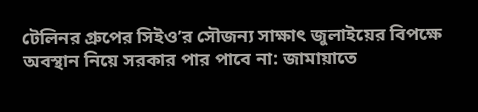টেলিনর গ্রুপের সিইও’র সৌজন্য সাক্ষাৎ জুলাইয়ের বিপক্ষে অবস্থান নিয়ে সরকার পার পাবে না: জামায়াতে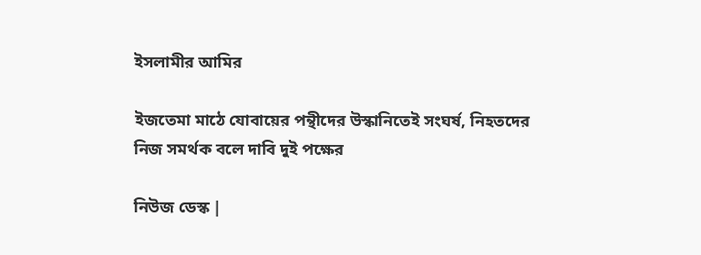ইসলামীর আমির

ইজতেমা মাঠে যোবায়ের পন্থীদের উস্কানিতেই সংঘর্ষ, নিহতদের নিজ সমর্থক বলে দাবি দুই পক্ষের

নিউজ ডেস্ক |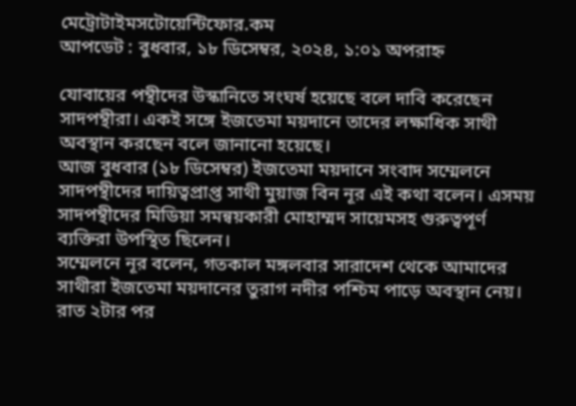মেট্রোটাইমসটোয়েন্টিফোর.কম
আপডেট : বুধবার, ১৮ ডিসেম্বর, ২০২৪, ১:০১ অপরাহ্ন

যোবায়ের পন্থীদের উস্কানিতে সংঘর্ষ হয়েছে বলে দাবি করেছেন সাদপন্থীরা। একই সঙ্গে ইজতেমা ময়দানে তাদের লক্ষাধিক সাথী অবস্থান করছেন বলে জানানো হয়েছে।
আজ বুধবার (১৮ ডিসেম্বর) ইজতেমা ময়দানে সংবাদ সম্মেলনে সাদপন্থীদের দায়িত্বপ্রাপ্ত সাথী মুয়াজ বিন নূর এই কথা বলেন। এসময় সাদপন্থীদের মিডিয়া সমন্বয়কারী মোহাম্মদ সায়েমসহ গুরুত্বপূর্ণ ব্যক্তিরা উপস্থিত ছিলেন।
সম্মেলনে নূর বলেন, গতকাল মঙ্গলবার সারাদেশ থেকে আমাদের সাথীরা ইজতেমা ময়দানের তুরাগ নদীর পশ্চিম পাড়ে অবস্থান নেয়। রাত ২টার পর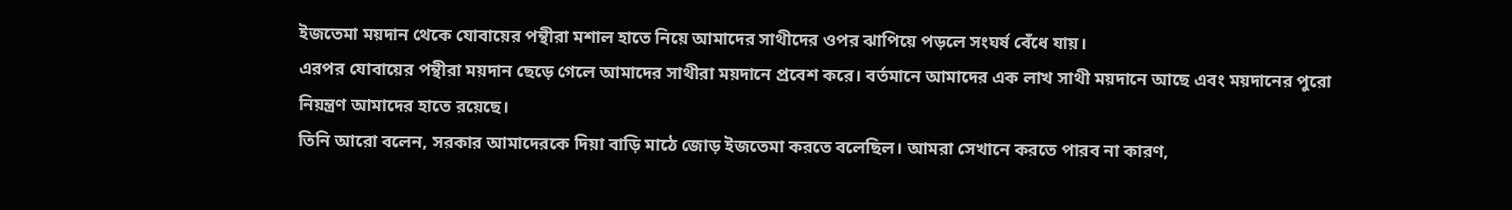ইজতেমা ময়দান থেকে যোবায়ের পন্থীরা মশাল হাতে নিয়ে আমাদের সাথীদের ওপর ঝাপিয়ে পড়লে সংঘর্ষ বেঁধে যায়।
এরপর যোবায়ের পন্থীরা ময়দান ছেড়ে গেলে আমাদের সাথীরা ময়দানে প্রবেশ করে। বর্তমানে আমাদের এক লাখ সাথী ময়দানে আছে এবং ময়দানের পুরো নিয়ন্ত্রণ আমাদের হাতে রয়েছে।
তিনি আরো বলেন, সরকার আমাদেরকে দিয়া বাড়ি মাঠে জোড় ইজতেমা করতে বলেছিল। আমরা সেখানে করতে পারব না কারণ,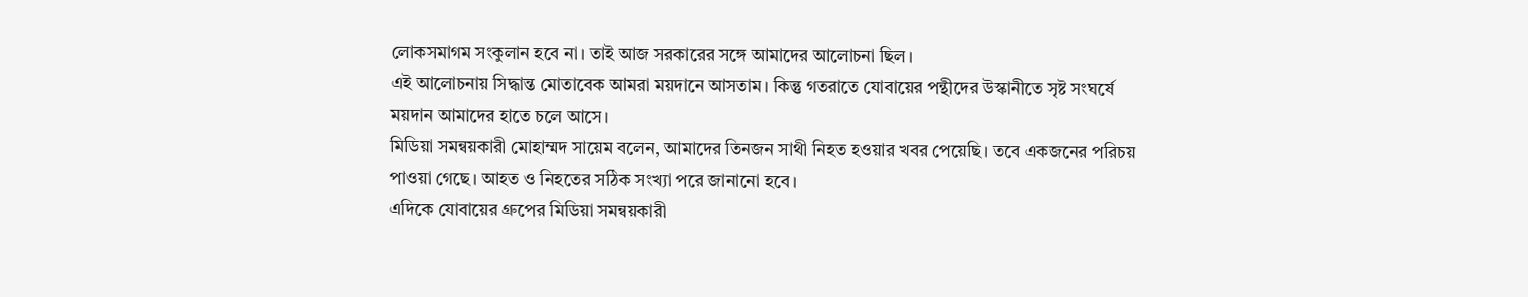লোকসমাগম সংকুলান হবে না। তাই আজ সরকারের সঙ্গে আমাদের আলোচনা ছিল।
এই আলোচনায় সিদ্ধান্ত মোতাবেক আমরা ময়দানে আসতাম। কিন্তু গতরাতে যোবায়ের পন্থীদের উস্কানীতে সৃষ্ট সংঘর্ষে ময়দান আমাদের হাতে চলে আসে।
মিডিয়া সমন্বয়কারী মোহাম্মদ সায়েম বলেন, আমাদের তিনজন সাথী নিহত হওয়ার খবর পেয়েছি। তবে একজনের পরিচয় পাওয়া গেছে। আহত ও নিহতের সঠিক সংখ্যা পরে জানানো হবে।
এদিকে যোবায়ের গ্রুপের মিডিয়া সমন্বয়কারী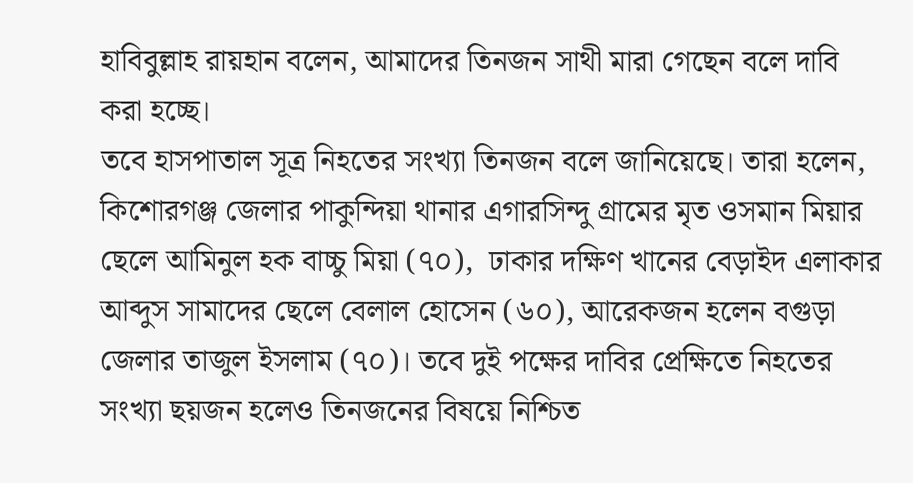হাবিবুল্লাহ রায়হান বলেন, আমাদের তিনজন সাথী মারা গেছেন বলে দাবি করা হচ্ছে।
তবে হাসপাতাল সূত্র নিহতের সংখ্যা তিনজন বলে জানিয়েছে। তারা হলেন, কিশোরগঞ্জ জেলার পাকুন্দিয়া থানার এগারসিন্দু গ্রামের মৃত ওসমান মিয়ার ছেলে আমিনুল হক বাচ্চু মিয়া (৭০),  ঢাকার দক্ষিণ খানের বেড়াইদ এলাকার আব্দুস সামাদের ছেলে বেলাল হোসেন (৬০), আরেকজন হলেন বগুড়া জেলার তাজুল ইসলাম (৭০)। তবে দুই পক্ষের দাবির প্রেক্ষিতে নিহতের সংখ্যা ছয়জন হলেও তিনজনের বিষয়ে নিশ্চিত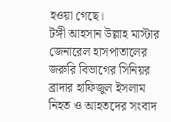হওয়া গেছে।
টঙ্গী আহসান উল্লাহ মাস্টার জেনারেল হাসপাতালের জরুরি বিভাগের সিনিয়র ব্রাদার হাফিজুল ইসলাম নিহত ও আহতদের সংবাদ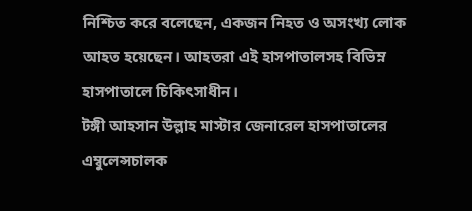নিশ্চিত করে বলেছেন, একজন নিহত ও অসংখ্য লোক আহত হয়েছেন। আহতরা এই হাসপাতালসহ বিভিম্ন হাসপাতালে চিকিৎসাধীন।
টঙ্গী আহসান উল্লাহ মাস্টার জেনারেল হাসপাতালের এম্বুলেন্সচালক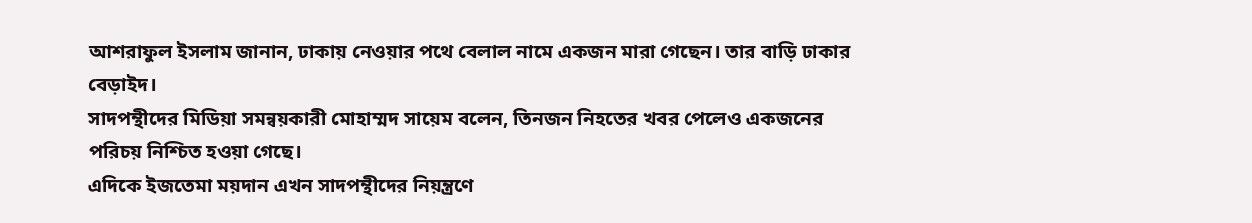আশরাফুল ইসলাম জানান, ঢাকায় নেওয়ার পথে বেলাল নামে একজন মারা গেছেন। তার বাড়ি ঢাকার বেড়াইদ।
সাদপন্থীদের মিডিয়া সমন্বয়কারী মোহাম্মদ সায়েম বলেন, তিনজন নিহতের খবর পেলেও একজনের পরিচয় নিশ্চিত হওয়া গেছে।
এদিকে ইজতেমা ময়দান এখন সাদপন্থীদের নিয়ন্ত্রণে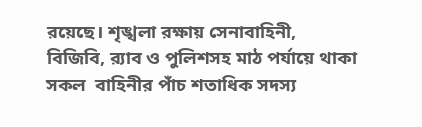রয়েছে। শৃঙ্খলা রক্ষায় সেনাবাহিনী, বিজিবি, র‌্যাব ও পুলিশসহ মাঠ পর্যায়ে থাকা সকল  বাহিনীর পাঁচ শতাধিক সদস্য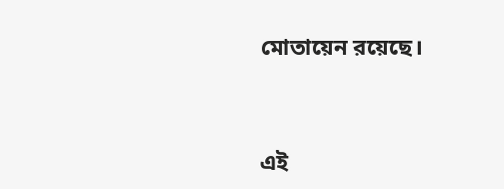মোতায়েন রয়েছে।


এই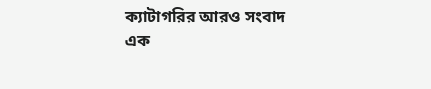ক্যাটাগরির আরও সংবাদ
এক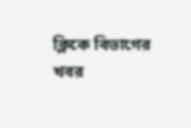ক্লিকে বিভাগের খবর